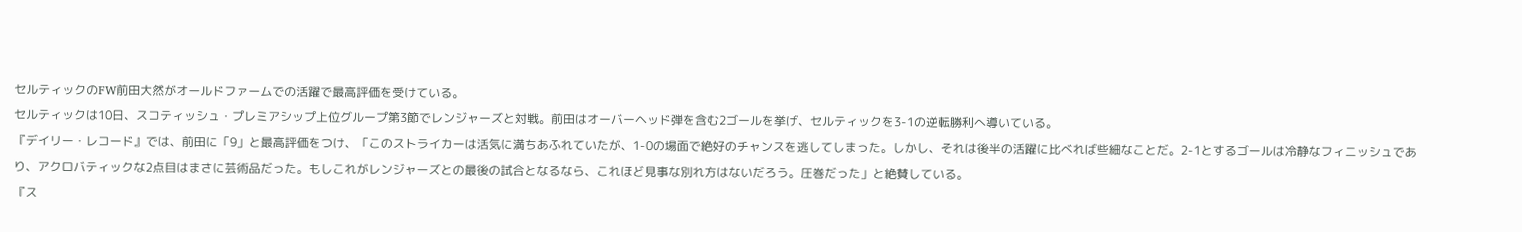セルティックのFW前田大然がオールドファームでの活躍で最高評価を受けている。
セルティックは10日、スコティッシュ・プレミアシップ上位グループ第3節でレンジャーズと対戦。前田はオーバーヘッド弾を含む2ゴールを挙げ、セルティックを3-1の逆転勝利へ導いている。
『デイリー・レコード』では、前田に「9」と最高評価をつけ、「このストライカーは活気に満ちあふれていたが、1-0の場面で絶好のチャンスを逃してしまった。しかし、それは後半の活躍に比べれば些細なことだ。2-1とするゴールは冷静なフィニッシュであり、アクロバティックな2点目はまさに芸術品だった。もしこれがレンジャーズとの最後の試合となるなら、これほど見事な別れ方はないだろう。圧巻だった」と絶賛している。
『ス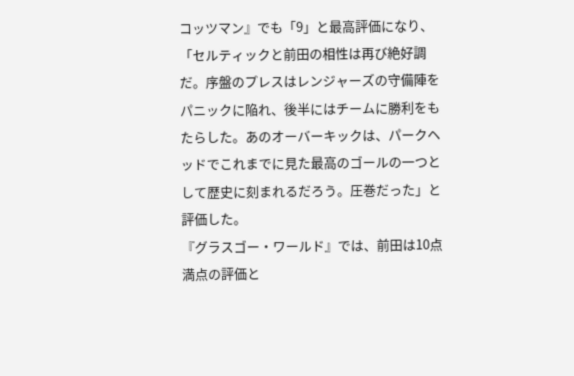コッツマン』でも「9」と最高評価になり、「セルティックと前田の相性は再び絶好調だ。序盤のプレスはレンジャーズの守備陣をパニックに陥れ、後半にはチームに勝利をもたらした。あのオーバーキックは、パークヘッドでこれまでに見た最高のゴールの一つとして歴史に刻まれるだろう。圧巻だった」と評価した。
『グラスゴー・ワールド』では、前田は10点満点の評価と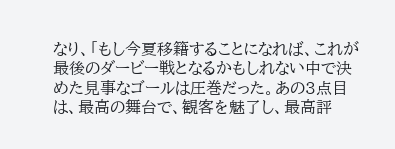なり、「もし今夏移籍することになれば、これが最後のダービー戦となるかもしれない中で決めた見事なゴールは圧巻だった。あの3点目は、最高の舞台で、観客を魅了し、最高評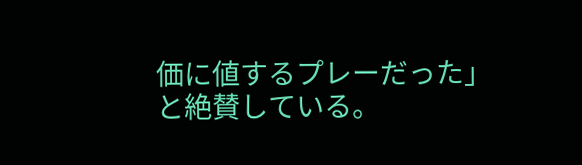価に値するプレーだった」と絶賛している。